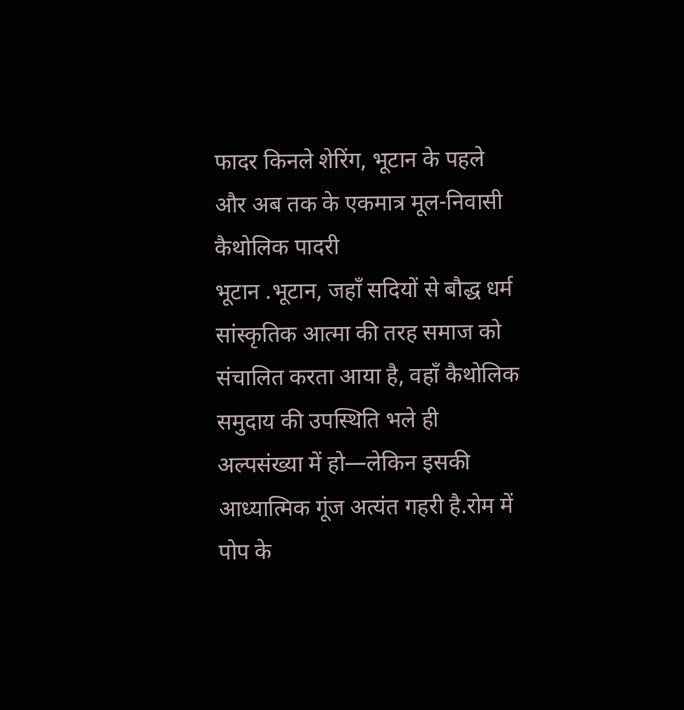फादर किनले शेरिंग, भूटान के पहले और अब तक के एकमात्र मूल-निवासी कैथोलिक पादरी
भूटान .भूटान, जहाँ सदियों से बौद्ध धर्म सांस्कृतिक आत्मा की तरह समाज को संचालित करता आया है, वहाँ कैथोलिक समुदाय की उपस्थिति भले ही अल्पसंख्या में हो—लेकिन इसकी आध्यात्मिक गूंज अत्यंत गहरी है.रोम में पोप के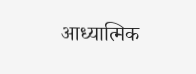आध्यात्मिक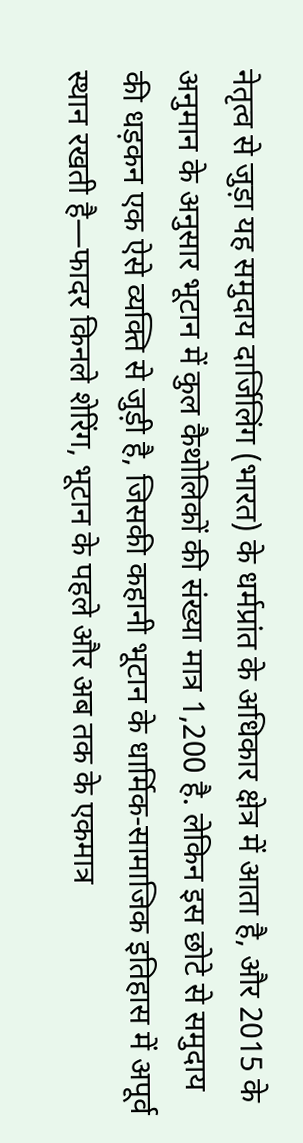नेतृत्व से जुड़ा यह समुदाय दार्जिलिंग (भारत) के धर्मप्रांत के अधिकार क्षेत्र में आता है, और 2015 के अनुमान के अनुसार भूटान में कुल कैथोलिकों की संख्या मात्र 1,200 है. लेकिन इस छोटे से समुदाय की धड़कन एक ऐसे व्यक्ति से जुड़ी है, जिसकी कहानी भूटान के धार्मिक-सामाजिक इतिहास में अपूर्व स्थान रखती है—फादर किनले शेरिंग, भूटान के पहले और अब तक के एकमात्र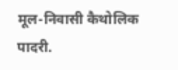मूल-निवासी कैथोलिक पादरी.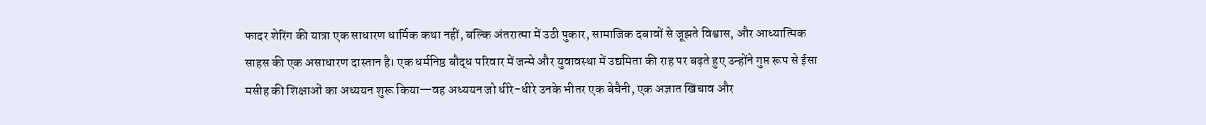फादर शेरिंग की यात्रा एक साधारण धार्मिक कथा नहीं, बल्कि अंतरात्मा में उठी पुकार, सामाजिक दबावों से जूझते विश्वास, और आध्यात्मिक साहस की एक असाधारण दास्तान है। एक धर्मनिष्ठ बौद्ध परिवार में जन्मे और युवावस्था में उद्यमिता की राह पर बढ़ते हुए उन्होंने गुप्त रूप से ईसा मसीह की शिक्षाओं का अध्ययन शुरू किया—वह अध्ययन जो धीरे-धीरे उनके भीतर एक बेचैनी, एक अज्ञात खिंचाव और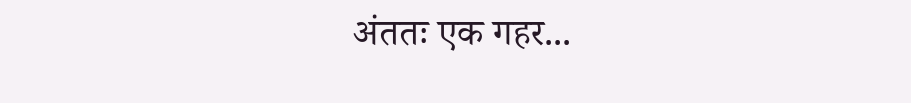अंततः एक गहर...